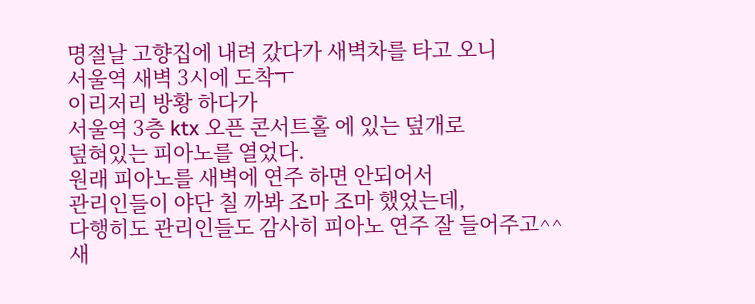명절날 고향집에 내려 갔다가 새벽차를 타고 오니
서울역 새벽 3시에 도착ㅜ
이리저리 방황 하다가
서울역 3층 ktx 오픈 콘서트홀 에 있는 덮개로
덮혀있는 피아노를 열었다.
원래 피아노를 새벽에 연주 하면 안되어서
관리인들이 야단 칠 까봐 조마 조마 했었는데,
다행히도 관리인들도 감사히 피아노 연주 잘 들어주고^^
새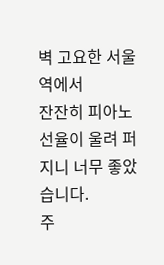벽 고요한 서울역에서
잔잔히 피아노 선율이 울려 퍼지니 너무 좋았습니다.
주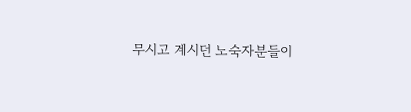무시고 계시던 노숙자분들이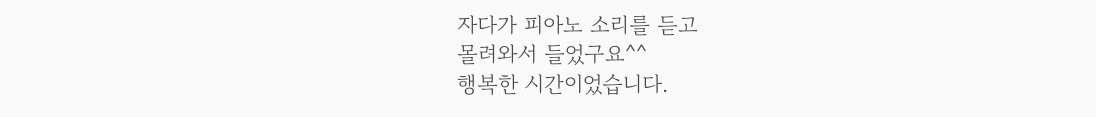자다가 피아노 소리를 듣고
몰려와서 들었구요^^
행복한 시간이었습니다.